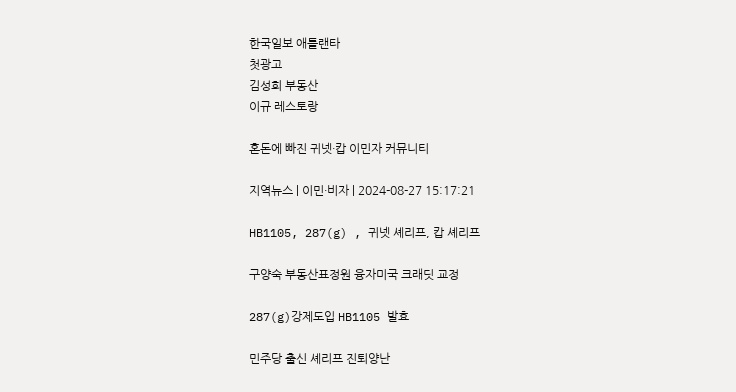한국일보 애틀랜타
첫광고
김성희 부동산
이규 레스토랑

혼돈에 빠진 귀넷·캅 이민자 커뮤니티

지역뉴스 | 이민·비자 | 2024-08-27 15:17:21

HB1105, 287(g) , 귀넷 셰리프, 캅 셰리프

구양숙 부동산표정원 융자미국 크래딧 교정

287(g)강제도입 HB1105 발효

민주당 출신 셰리프 진퇴양난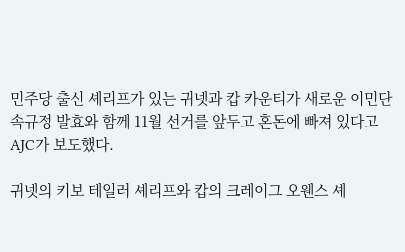민주당 출신 셰리프가 있는 귀넷과 캅 카운티가 새로운 이민단속규정 발효와 함께 11월 선거를 앞두고 혼돈에 빠져 있다고 AJC가 보도했다.

귀넷의 키보 테일러 셰리프와 캅의 크레이그 오웬스 셰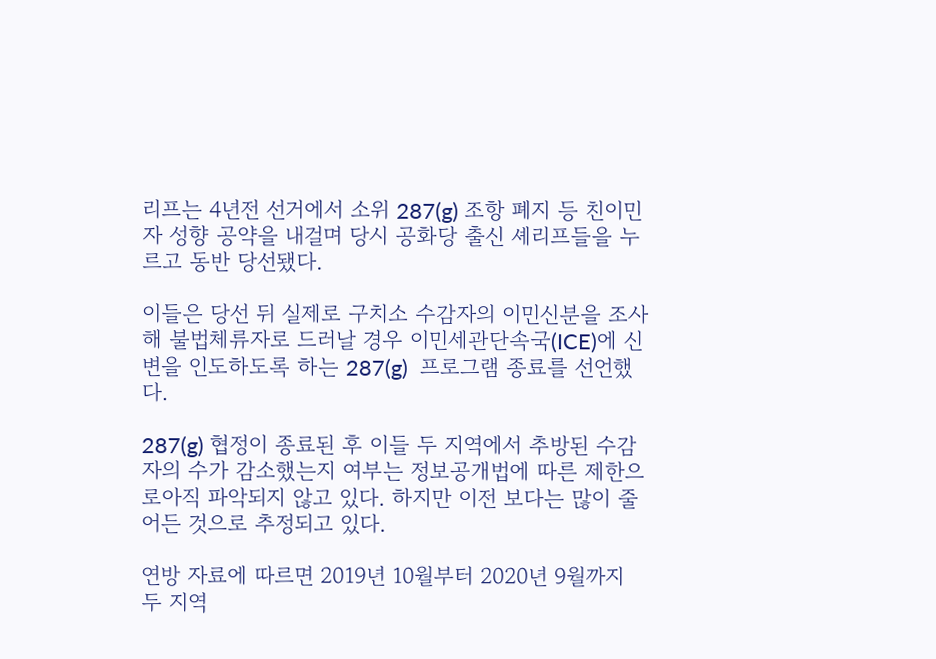리프는 4년전 선거에서 소위 287(g) 조항 폐지 등 친이민자 성향 공약을 내걸며 당시 공화당 출신 셰리프들을 누르고 동반 당선됐다.

이들은 당선 뒤 실제로 구치소 수감자의 이민신분을 조사해 불법체류자로 드러날 경우 이민세관단속국(ICE)에 신변을 인도하도록 하는 287(g)  프로그램 종료를 선언했다.

287(g) 협정이 종료된 후 이들 두 지역에서 추방된 수감자의 수가 감소했는지 여부는 정보공개법에 따른 제한으로아직 파악되지 않고 있다. 하지만 이전 보다는 많이 줄어든 것으로 추정되고 있다.

연방 자료에 따르면 2019년 10월부터 2020년 9월까지 두 지역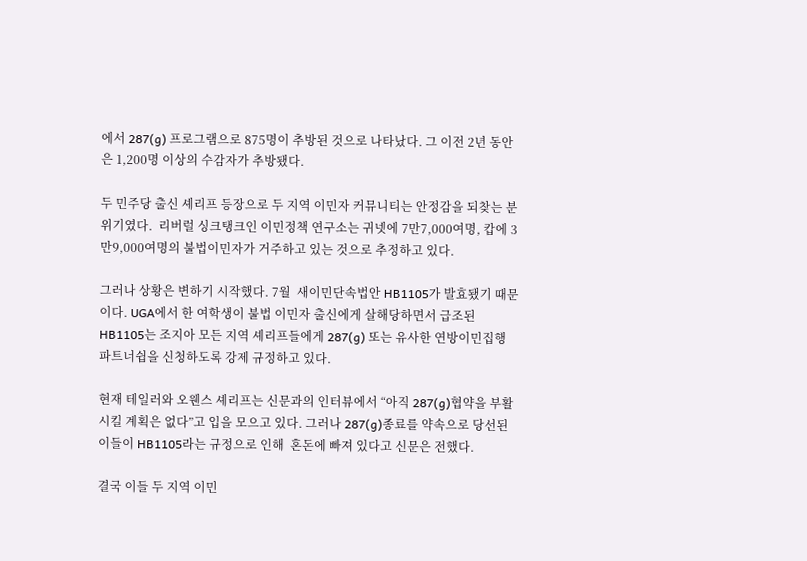에서 287(g) 프로그램으로 875명이 추방된 것으로 나타났다. 그 이전 2년 동안은 1,200명 이상의 수감자가 추방됐다.

두 민주당 출신 셰리프 등장으로 두 지역 이민자 커뮤니티는 안정감을 되찾는 분위기였다.  리버럴 싱크탱크인 이민정책 연구소는 귀넷에 7만7,000여명, 캅에 3만9,000여명의 불법이민자가 거주하고 있는 것으로 추정하고 있다.

그러나 상황은 변하기 시작했다. 7월  새이민단속법안 HB1105가 발효됐기 때문이다. UGA에서 한 여학생이 불법 이민자 출신에게 살해당하면서 급조된 HB1105는 조지아 모든 지역 셰리프들에게 287(g) 또는 유사한 연방이민집행 파트너쉽을 신청하도록 강제 규정하고 있다.

현재 테일러와 오웬스 셰리프는 신문과의 인터뷰에서 “아직 287(g)협약을 부활시킬 계획은 없다”고 입을 모으고 있다. 그러나 287(g)종료를 약속으로 당선된 이들이 HB1105라는 규정으로 인해  혼돈에 빠져 있다고 신문은 전했다.

결국 이들 두 지역 이민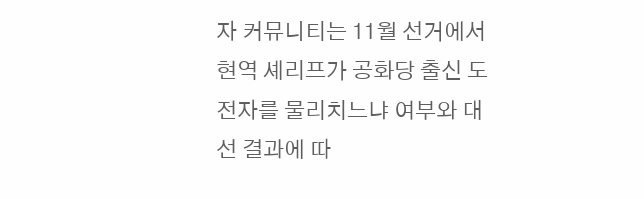자 커뮤니티는 11월 선거에서 현역 셰리프가 공화당 출신 도전자를 물리치느냐 여부와 대선 결과에 따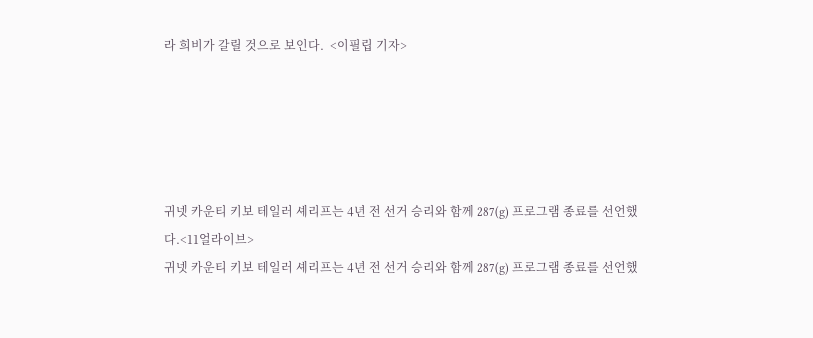라 희비가 갈릴 것으로 보인다.  <이필립 기자>





귀넷 카운티 키보 테일러 셰리프는 4년 전 선거 승리와 함께 287(g) 프로그램 종료를 선언했다.<11얼라이브>
귀넷 카운티 키보 테일러 셰리프는 4년 전 선거 승리와 함께 287(g) 프로그램 종료를 선언했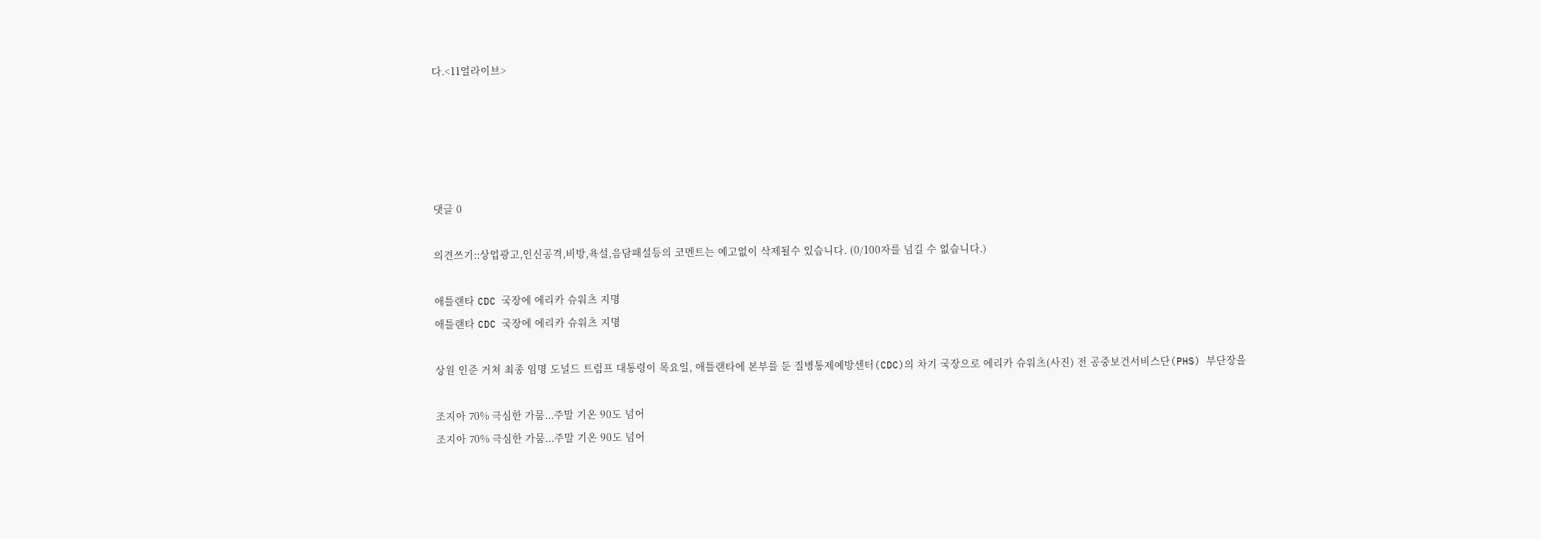다.<11얼라이브>





댓글 0

의견쓰기::상업광고,인신공격,비방,욕설,음담패설등의 코멘트는 예고없이 삭제될수 있습니다. (0/100자를 넘길 수 없습니다.)

애틀랜타 CDC 국장에 에리카 슈워츠 지명
애틀랜타 CDC 국장에 에리카 슈워츠 지명

상원 인준 거쳐 최종 임명 도널드 트럼프 대통령이 목요일, 애틀랜타에 본부를 둔 질병통제예방센터(CDC)의 차기 국장으로 에리카 슈워츠(사진) 전 공중보건서비스단(PHS) 부단장을

조지아 70% 극심한 가뭄...주말 기온 90도 넘어
조지아 70% 극심한 가뭄...주말 기온 90도 넘어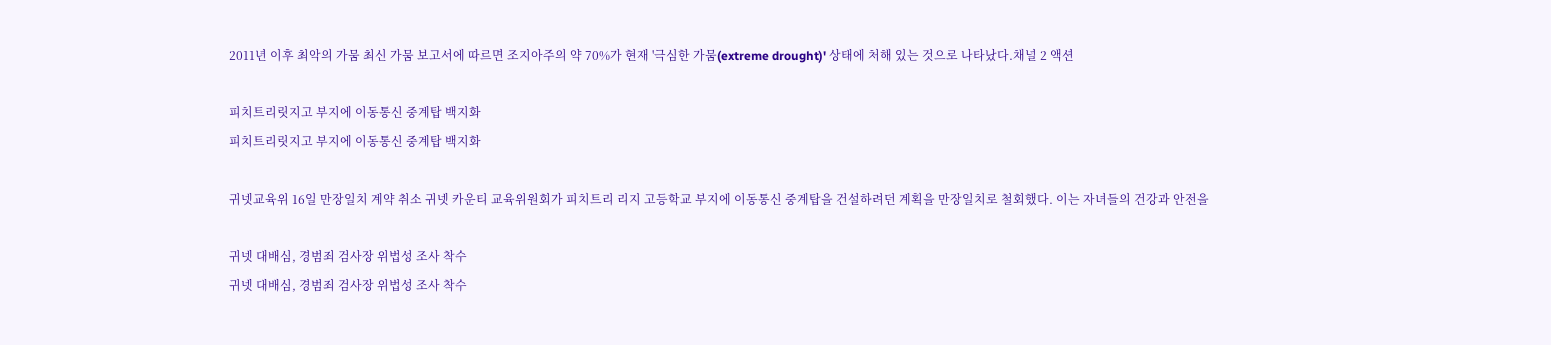2011년 이후 최악의 가뭄 최신 가뭄 보고서에 따르면 조지아주의 약 70%가 현재 '극심한 가뭄(extreme drought)' 상태에 처해 있는 것으로 나타났다.채널 2 액션

피치트리릿지고 부지에 이동통신 중계탑 백지화
피치트리릿지고 부지에 이동통신 중계탑 백지화

귀넷교육위 16일 만장일치 계약 취소 귀넷 카운티 교육위원회가 피치트리 리지 고등학교 부지에 이동통신 중계탑을 건설하려던 계획을 만장일치로 철회했다. 이는 자녀들의 건강과 안전을

귀넷 대배심, 경범죄 검사장 위법성 조사 착수
귀넷 대배심, 경범죄 검사장 위법성 조사 착수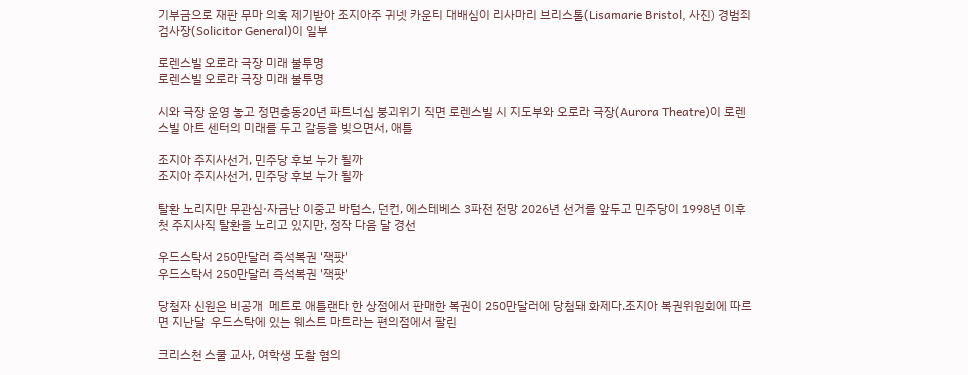기부금으로 재판 무마 의혹 제기받아 조지아주 귀넷 카운티 대배심이 리사마리 브리스톨(Lisamarie Bristol, 사진) 경범죄 검사장(Solicitor General)이 일부

로렌스빌 오로라 극장 미래 불투명
로렌스빌 오로라 극장 미래 불투명

시와 극장 운영 놓고 정면충동20년 파트너십 붕괴위기 직면 로렌스빌 시 지도부와 오로라 극장(Aurora Theatre)이 로렌스빌 아트 센터의 미래를 두고 갈등을 빚으면서, 애틀

조지아 주지사선거, 민주당 후보 누가 될까
조지아 주지사선거, 민주당 후보 누가 될까

탈환 노리지만 무관심·자금난 이중고 바텀스, 던컨, 에스테베스 3파전 전망 2026년 선거를 앞두고 민주당이 1998년 이후 첫 주지사직 탈환을 노리고 있지만, 정작 다음 달 경선

우드스탁서 250만달러 즉석복권 '잭팟'
우드스탁서 250만달러 즉석복권 '잭팟'

당첨자 신원은 비공개  메트로 애틀랜타 한 상점에서 판매한 복권이 250만달러에 당첨돼 화제다.조지아 복권위원회에 따르면 지난달  우드스탁에 있는 웨스트 마트라는 편의점에서 팔린

크리스천 스쿨 교사, 여학생 도촬 혐의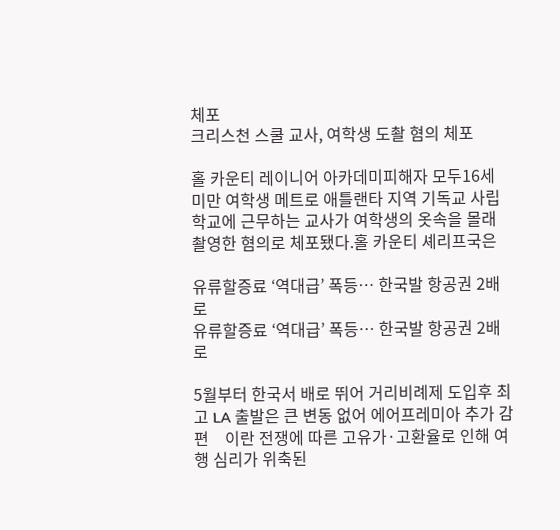체포
크리스천 스쿨 교사, 여학생 도촬 혐의 체포

홀 카운티 레이니어 아카데미피해자 모두16세 미만 여학생 메트로 애틀랜타 지역 기독교 사립학교에 근무하는 교사가 여학생의 옷속을 몰래 촬영한 혐의로 체포됐다.홀 카운티 셰리프국은

유류할증료 ‘역대급’ 폭등… 한국발 항공권 2배로
유류할증료 ‘역대급’ 폭등… 한국발 항공권 2배로

5월부터 한국서 배로 뛰어 거리비례제 도입후 최고 LA 출발은 큰 변동 없어 에어프레미아 추가 감편    이란 전쟁에 따른 고유가·고환율로 인해 여행 심리가 위축된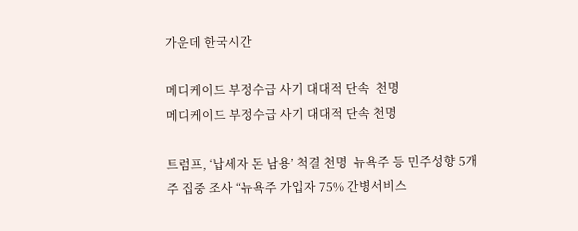가운데 한국시간

메디케이드 부정수급 사기 대대적 단속  천명
메디케이드 부정수급 사기 대대적 단속 천명

트럼프, ‘납세자 돈 남용’ 척결 천명  뉴욕주 등 민주성향 5개주 집중 조사 “뉴욕주 가입자 75% 간병서비스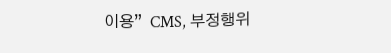이용”  CMS, 부정행위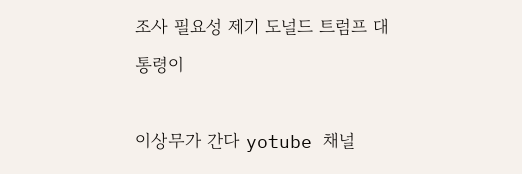조사 필요성 제기 도널드 트럼프 대통령이

이상무가 간다 yotube 채널